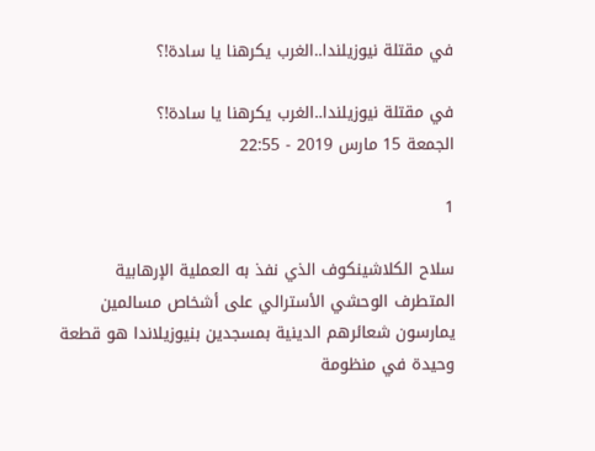في مقتلة نيوزيلندا..الغرب يكرهنا يا سادة!؟

في مقتلة نيوزيلندا..الغرب يكرهنا يا سادة!؟
الجمعة 15 مارس 2019 - 22:55

1

سلاح الكلاشينكوف الذي نفذ به العملية الإرهابية المتطرف الوحشي الأسترالي على أشخاص مسالمين يمارسون شعائرهم الدينية بمسجدين بنيوزيلاندا هو قطعة وحيدة في منظومة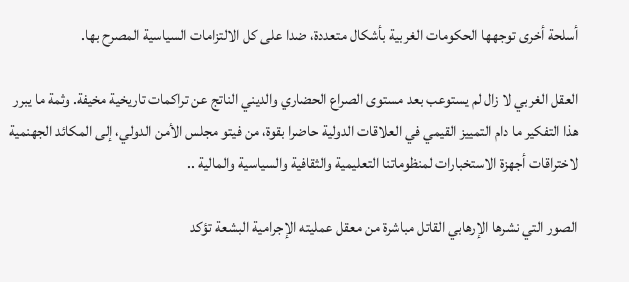أسلحة أخرى توجهها الحكومات الغربية بأشكال متعددة، ضدا على كل الالتزامات السياسية المصرح بها.

العقل الغربي لا زال لم يستوعب بعد مستوى الصراع الحضاري والديني الناتج عن تراكمات تاريخية مخيفة. وثمة ما يبرر هذا التفكير ما دام التمييز القيمي في العلاقات الدولية حاضرا بقوة، من فيتو مجلس الأمن الدولي، إلى المكائد الجهنمية لاختراقات أجهزة الاستخبارات لمنظوماتنا التعليمية والثقافية والسياسية والمالية ..

الصور التي نشرها الإرهابي القاتل مباشرة من معقل عمليته الإجرامية البشعة تؤكد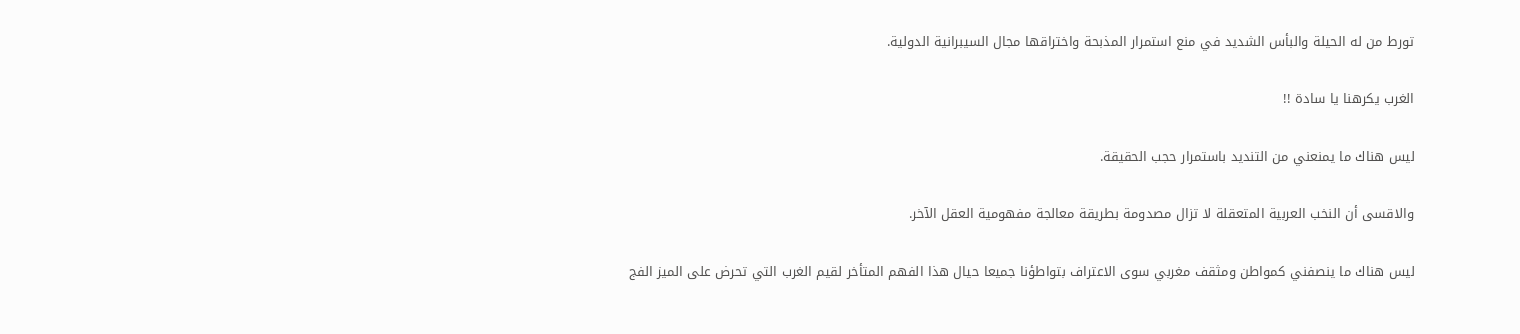تورط من له الحيلة والبأس الشديد في منع استمرار المذبحة واختراقها مجال السيبرانية الدولية.

الغرب يكرهنا يا سادة !!

ليس هناك ما يمنعني من التنديد باستمرار حجب الحقيقة.

والاقسى أن النخب العربية المتعقلة لا تزال مصدومة بطريقة معالجة مفهومية العقل الآخر.

ليس هناك ما ينصفني كمواطن ومثقف مغربي سوى الاعتراف بتواطؤنا جميعا حيال هذا الفهم المتأخر لقيم الغرب التي تحرض على الميز الفج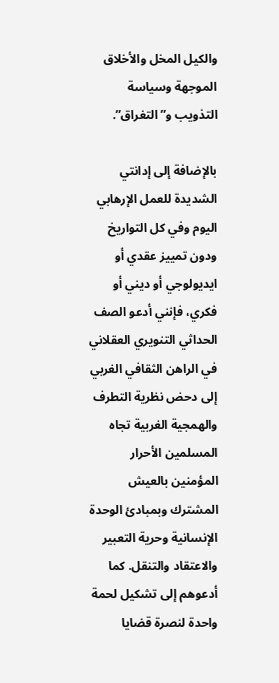والكيل المخل والأخلاق الموجهة وسياسة التذويب و”التغراق”.

بالإضافة إلى إدانتي الشديدة للعمل الإرهابي اليوم وفي كل التواريخ ودون تمييز عقدي أو ايديولوجي أو ديني أو فكري، فإنني أدعو الصف الحداثي التنويري العقلاني في الراهن الثقافي الغربي إلى دحض نظرية التطرف والهمجية الغربية تجاه المسلمين الأحرار المؤمنين بالعيش المشترك وبمبادئ الوحدة الإنسانية وحرية التعبير والاعتقاد والتنقل. كما أدعوهم إلى تشكيل لحمة واحدة لنصرة قضايا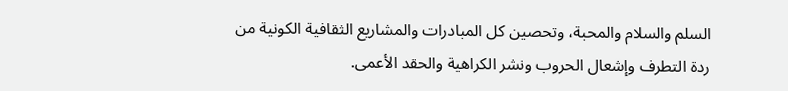السلم والسلام والمحبة، وتحصين كل المبادرات والمشاريع الثقافية الكونية من ردة التطرف وإشعال الحروب ونشر الكراهية والحقد الأعمى.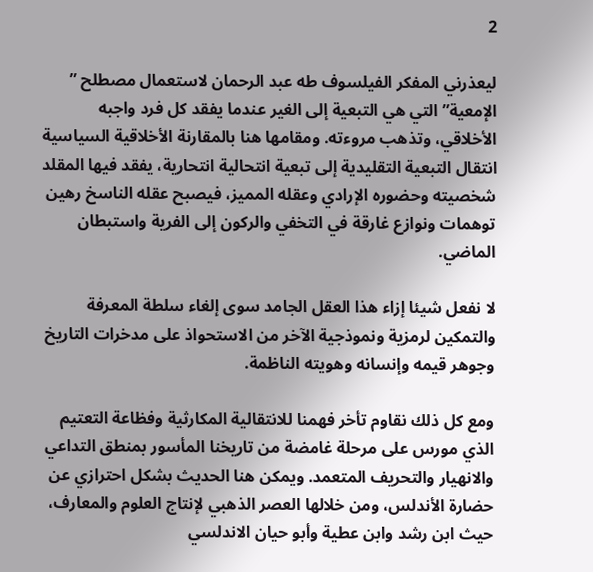2

ليعذرني المفكر الفيلسوف طه عبد الرحمان لاستعمال مصطلح ” الإمعية” التي هي التبعية إلى الغير عندما يفقد كل فرد واجبه الأخلاقي، وتذهب مروءته. ومقامها هنا بالمقارنة الأخلاقية السياسية انتقال التبعية التقليدية إلى تبعية انتحالية انتحارية، يفقد فيها المقلد شخصيته وحضوره الإرادي وعقله المميز، فيصبح عقله الناسخ رهين توهمات ونوازع غارقة في التخفي والركون إلى الفرية واستبطان الماضي.

لا نفعل شيئا إزاء هذا العقل الجامد سوى إلغاء سلطة المعرفة والتمكين لرمزية ونموذجية الآخر من الاستحواذ على مدخرات التاريخ وجوهر قيمه وإنسانه وهويته الناظمة.

ومع كل ذلك نقاوم تأخر فهمنا للانتقالية المكارثية وفظاعة التعتيم الذي مورس على مرحلة غامضة من تاريخنا المأسور بمنطق التداعي والانهيار والتحريف المتعمد. ويمكن هنا الحديث بشكل احترازي عن حضارة الأندلس، ومن خلالها العصر الذهبي لإنتاج العلوم والمعارف، حيث ابن رشد وابن عطية وأبو حيان الاندلسي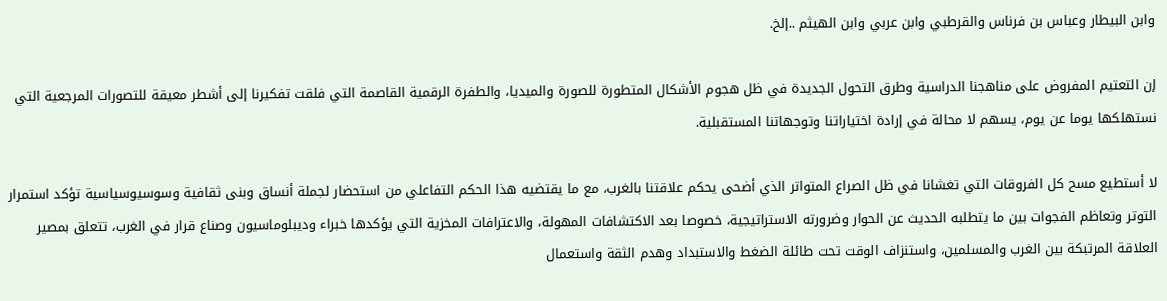وابن البيطار وعباس بن فرناس والقرطبي وابن عربي وابن الهيثم ..إلخ.

إن التعتيم المفروض على مناهجنا الدراسية وطرق التحول الجديدة في ظل هجوم الأشكال المتطورة للصورة والميديا، والطفرة الرقمية القاصمة التي فلقت تفكيرنا إلى أشطر معيقة للتصورات المرجعية التي نستهلكها يوما عن يوم، يسهم لا محالة في إرادة اختياراتنا وتوجهاتنا المستقبلية.

لا أستطيع مسح كل الفروقات التي تغشانا في ظل الصراع المتواتر الذي أضحى يحكم علاقتنا بالغرب، مع ما يقتضيه هذا الحكم التفاعلي من استحضار لجملة أنساق وبنى ثقافية وسوسيوسياسية تؤكد استمرار التوتر وتعاظم الفجوات بين ما يتطلبه الحديث عن الحوار وضرورته الاستراتيجية، خصوصا بعد الاكتشافات المهولة، والاعترافات المخزية التي يؤكدها خبراء وديبلوماسيون وصناع قرار في الغرب، تتعلق بمصير العلاقة المرتبكة بين الغرب والمسلمين، واستنزاف الوقت تحت طائلة الضغط والاستبداد وهدم الثقة واستعمال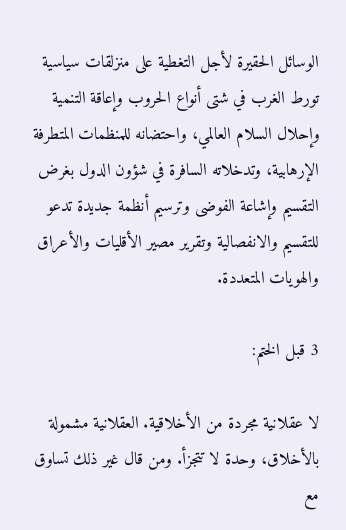الوسائل الحقيرة لأجل التغطية على منزلقات سياسية تورط الغرب في شتى أنواع الحروب وإعاقة التنمية وإحلال السلام العالمي، واحتضانه للمنظمات المتطرفة الإرهابية، وتدخلاته السافرة في شؤون الدول بغرض التقسيم وإشاعة الفوضى وترسيم أنظمة جديدة تدعو للتقسيم والانفصالية وتقرير مصير الأقليات والأعراق والهويات المتعددة.

3 قبل الختم:

لا عقلانية مجردة من الأخلاقية. العقلانية مشمولة بالأخلاق، وحدة لا تتجزأ. ومن قال غير ذلك تساوق مع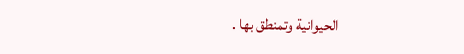الحيوانية وتمنطق بها .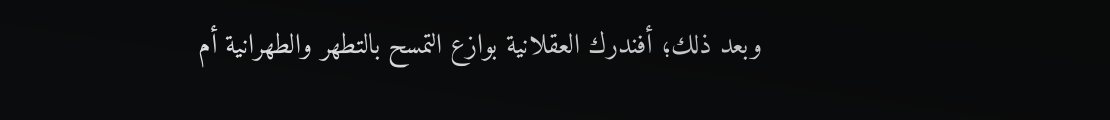وبعد ذلك؛ أفندرك العقلانية بوازع التمسح بالتطهر والطهرانية أم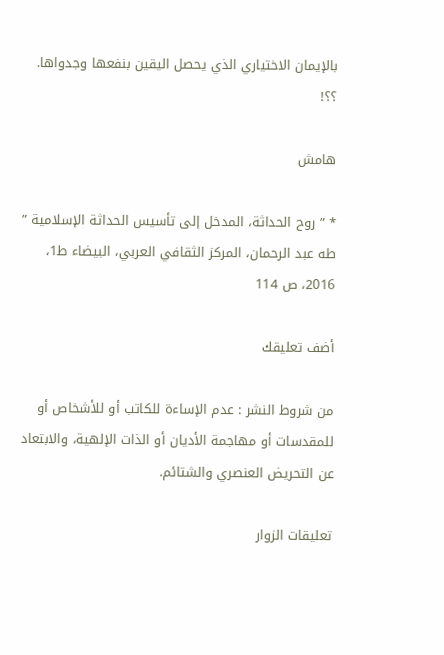بالإيمان الاختياري الذي يحصل اليقين بنفعها وجدواها. ؟؟!

هامش

* ” روح الحداثة، المدخل إلى تأسيس الحداثة الإسلامية ” طه عبد الرحمان، المركز الثقافي العربي، البيضاء ط1، 2016، ص 114

أضف تعليقك

من شروط النشر : عدم الإساءة للكاتب أو للأشخاص أو للمقدسات أو مهاجمة الأديان أو الذات الإلهية، والابتعاد عن التحريض العنصري والشتائم.

تعليقات الزوار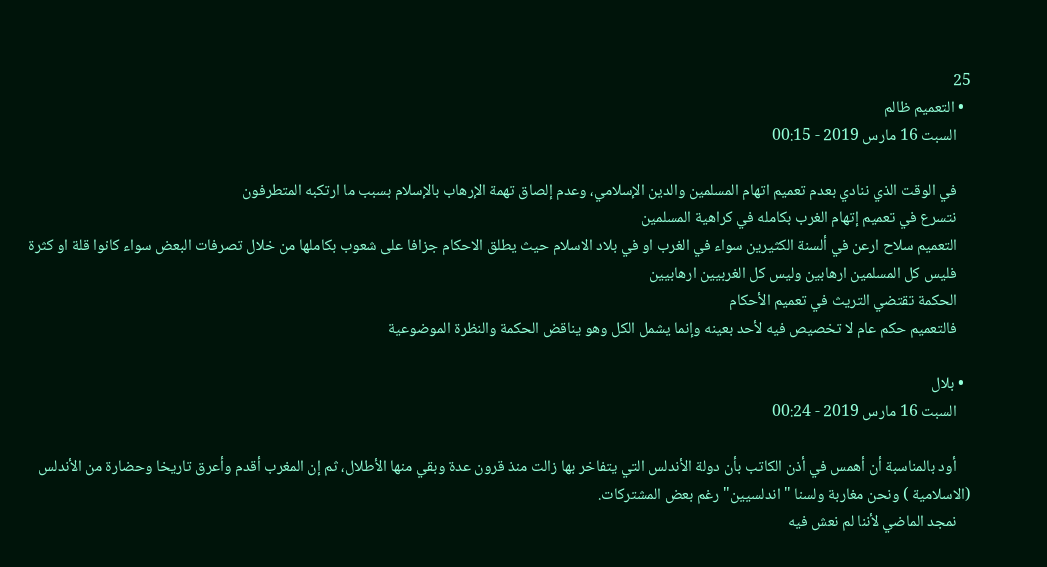25
  • التعميم ظالم
    السبت 16 مارس 2019 - 00:15

    في الوقت الذي ننادي بعدم تعميم اتهام المسلمين والدين الإسلامي، وعدم إلصاق تهمة الإرهاب بالإسلام بسبب ما ارتكبه المتطرفون
    نتسرع في تعميم إتهام الغرب بكامله في كراهية المسلمين
    التعميم سلاح ارعن في ألسنة الكثيرين سواء في الغرب او في بلاد الاسلام حيث يطلق الاحكام جزافا على شعوب بكاملها من خلال تصرفات البعض سواء كانوا قلة او كثرة
    فليس كل المسلمين ارهابين وليس كل الغربيين ارهابيين
    الحكمة تقتضي التريث في تعميم الأحكام
    فالتعميم حكم عام لا تخصيص فيه لأحد بعينه وإنما يشمل الكل وهو يناقض الحكمة والنظرة الموضوعية

  • بلال
    السبت 16 مارس 2019 - 00:24

    أود بالمناسبة أن أهمس في أذن الكاتب بأن دولة الأندلس التي يتفاخر بها زالت منذ قرون عدة وبقي منها الأطلال، ثم إن المغرب أقدم وأعرق تاريخا وحضارة من الأندلس (الاسلامية ) ونحن مغاربة ولسنا "اندلسيين" رغم بعض المشتركات.
    نمجد الماضي لأننا لم نعش فيه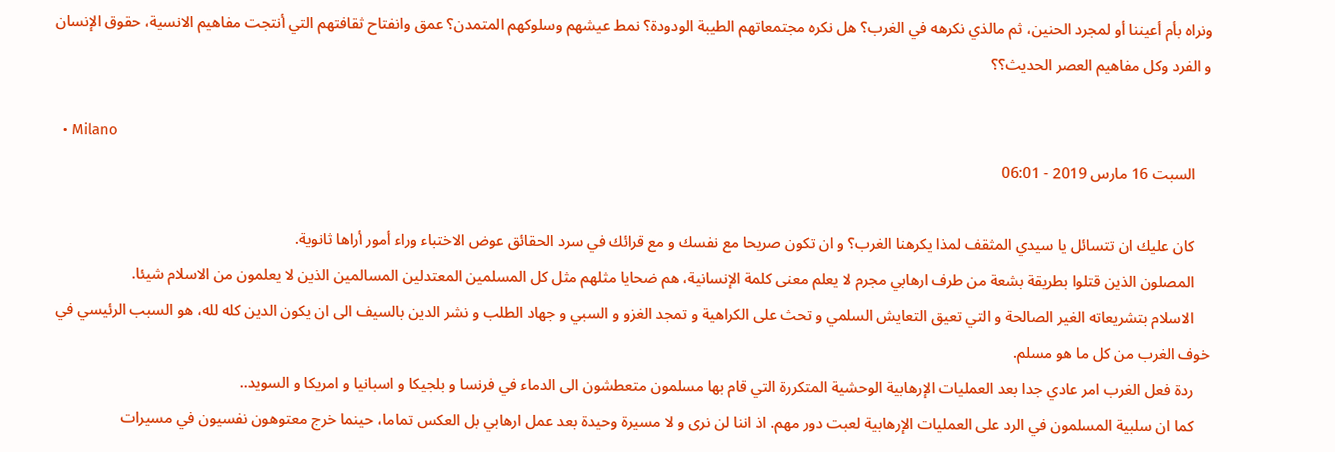ونراه بأم أعيننا أو لمجرد الحنين، ثم مالذي نكرهه في الغرب؟ هل نكره مجتمعاتهم الطيبة الودودة؟ نمط عيشهم وسلوكهم المتمدن؟ عمق وانفتاح ثقافتهم التي أنتجت مفاهيم الانسية، حقوق الإنسان و الفرد وكل مفاهيم العصر الحديث؟؟

  • Milano
    السبت 16 مارس 2019 - 06:01

    كان عليك ان تتسائل يا سيدي المثقف لمذا يكرهنا الغرب؟ و ان تكون صريحا مع نفسك و مع قرائك في سرد الحقائق عوض الاختباء وراء أمور أراها ثانوية.
    المصلون الذين قتلوا بطريقة بشعة من طرف ارهابي مجرم لا يعلم معنى كلمة الإنسانية، هم ضحايا مثلهم مثل كل المسلمين المعتدلين المسالمين الذين لا يعلمون من الاسلام شيئا.
    الاسلام بتشريعاته الغير الصالحة و التي تعيق التعايش السلمي و تحث على الكراهية و تمجد الغزو و السبي و جهاد الطلب و نشر الدين بالسيف الى ان يكون الدين كله لله، هو السبب الرئيسي في خوف الغرب من كل ما هو مسلم.
    ردة فعل الغرب امر عادي جدا بعد العمليات الإرهابية الوحشية المتكررة التي قام بها مسلمون متعطشون الى الدماء في فرنسا و بلجيكا و اسبانيا و امريكا و السويد..
    كما ان سلبية المسلمون في الرد على العمليات الإرهابية لعبت دور مهم. اذ اننا لن نرى و لا مسيرة وحيدة بعد عمل ارهابي بل العكس تماما، حينما خرج معتوهون نفسيون في مسيرات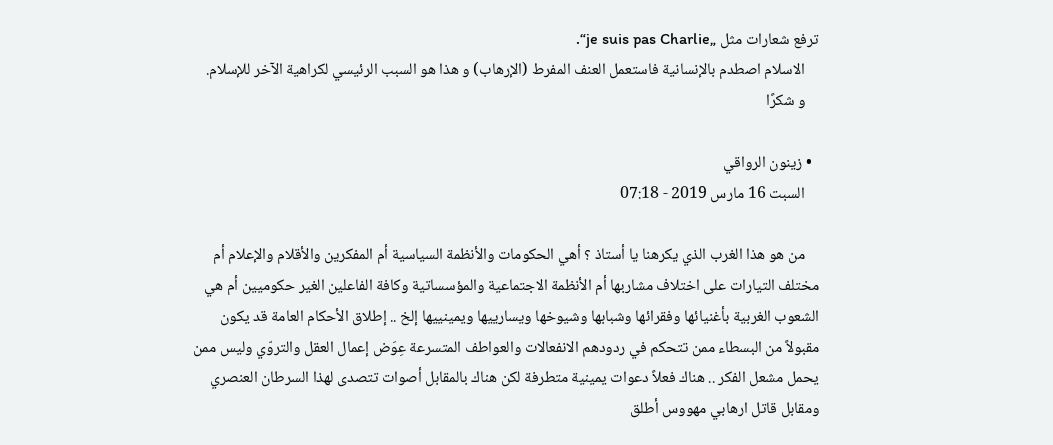ترفع شعارات مثل „je suis pas Charlie“.
    الاسلام اصطدم بالإنسانية فاستعمل العنف المفرط (الإرهاب) و هذا هو السبب الرئيسي لكراهية الآخر للإسلام.
    و شكرًا

  • زينون الرواقي
    السبت 16 مارس 2019 - 07:18

    من هو هذا الغرب الذي يكرهنا يا أستاذ ؟ أهي الحكومات والأنظمة السياسية أم المفكرين والأقلام والإعلام أم مختلف التيارات على اختلاف مشاربها أم الأنظمة الاجتماعية والمؤسساتية وكافة الفاعلين الغير حكوميين أم هي الشعوب الغربية بأغنيائها وفقرائها وشبابها وشيوخها ويسارييها ويمينييها إلخ .. إطلاق الأحكام العامة قد يكون مقبولاً من البسطاء ممن تتحكم في ردودهم الانفعالات والعواطف المتسرعة عِوَض إعمال العقل والتروّي وليس ممن يحمل مشعل الفكر .. هناك فعلاً دعوات يمينية متطرفة لكن هناك بالمقابل أصوات تتصدى لهذا السرطان العنصري ومقابل قاتل ارهابي مهووس أطلق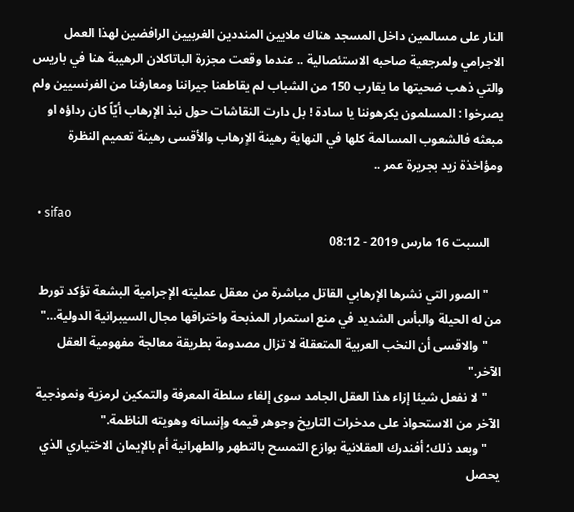النار على مسالمين داخل المسجد هناك ملايين المنددين الغربيين الرافضين لهذا العمل الاجرامي ولمرجعية صاحبه الاستئصالية .. عندما وقعت مجزرة الباتاكلان الرهيبة هنا في باريس والتي ذهب ضحيتها ما يقارب 150 من الشباب لم يقاطعنا جيراننا ومعارفنا من الفرنسيين ولم يصرخوا : المسلمون يكرهوننا يا سادة ! بل دارت النقاشات حول نبذ الإرهاب أيّاً كان رداؤه او مبعثه فالشعوب المسالمة كلها في النهاية رهينة الاٍرهاب والأقسى رهينة تعميم النظرة ومؤاخذة زيد بجريرة عمر ..

  • sifao
    السبت 16 مارس 2019 - 08:12

    "الصور التي نشرها الإرهابي القاتل مباشرة من معقل عمليته الإجرامية البشعة تؤكد تورط من له الحيلة والبأس الشديد في منع استمرار المذبحة واختراقها مجال السيبرانية الدولية…"
    "والاقسى أن النخب العربية المتعقلة لا تزال مصدومة بطريقة معالجة مفهومية العقل الآخر."
    "لا نفعل شيئا إزاء هذا العقل الجامد سوى إلغاء سلطة المعرفة والتمكين لرمزية ونموذجية الآخر من الاستحواذ على مدخرات التاريخ وجوهر قيمه وإنسانه وهويته الناظمة."
    "وبعد ذلك؛ أفندرك العقلانية بوازع التمسح بالتطهر والطهرانية أم بالإيمان الاختياري الذي يحصل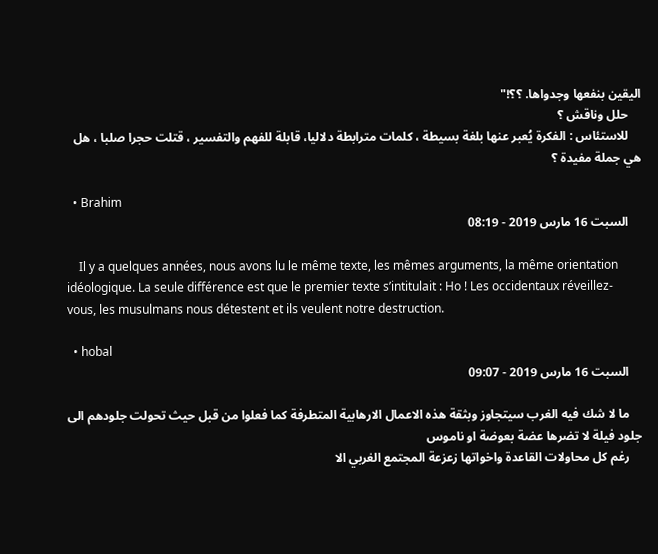اليقين بنفعها وجدواها. ؟؟!"
    حلل وناقش ؟
    للاستئاس : الفكرة يُعبر عنها بلغة بسيطة ، كلمات مترابطة دلاليا، قابلة للفهم والتفسير ، قتلت حجرا صلبا ، هل هي جملة مفيدة ؟

  • Brahim
    السبت 16 مارس 2019 - 08:19

    Il y a quelques années, nous avons lu le même texte, les mêmes arguments, la même orientation idéologique. La seule différence est que le premier texte s’intitulait : Ho ! Les occidentaux réveillez- vous, les musulmans nous détestent et ils veulent notre destruction.

  • hobal
    السبت 16 مارس 2019 - 09:07

    ما لا شك فيه الغرب سيتجاوز وبثقة هذه الاعمال الارهابية المتطرفة كما فعلوا من قبل حيث تحولت جلودهم الى جلود فيلة لا تضرها عضة بعوضة او ناموس
    رغم كل محاولات القاعدة واخواتها زعزعة المجتمع الغربي الا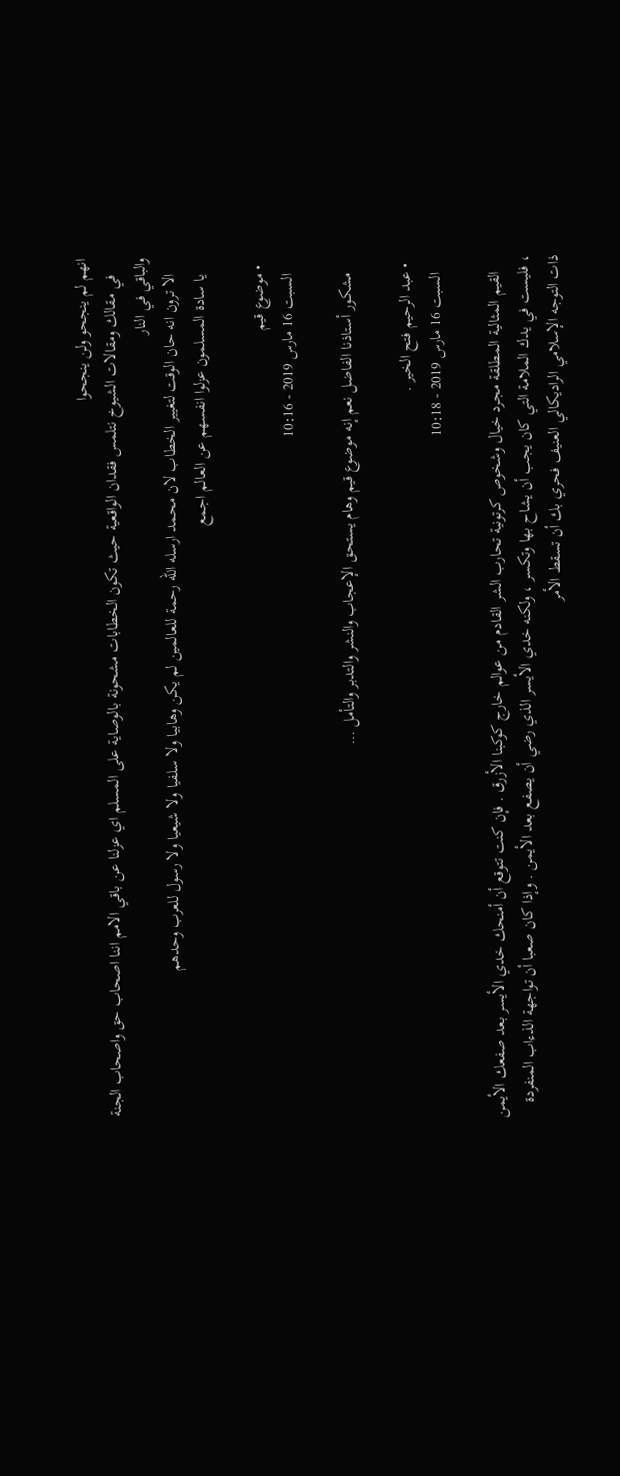انهم لم ينجحو ولن ينجحوا
    في مقالك ومقالات الشيوخ نتلمس فقدان الواقعية حيث تكون الخطابات مشحونة بالوصاية على المسلم اي عزلنا عن باقي الامم اننا اصحاب حق واصحاب الجنة والباقي في النار
    الا ترون انه حان الوقت لتغيير الخطاب لان محمد ارسله الله رحمة للعالمين لم يكن وهابيا ولا سلفيا ولا شيعيا ولا رسول للعرب وحدهم
    يا سادة المسلمون عزلوا انفسهم عن العالم اجمع

  • موضوع قيم
    السبت 16 مارس 2019 - 10:16

    مشكور أستاذنا الفاضل نعم إنه موضوع قيم وهام يستحق الإعجاب والنشر والتدبر والتأمل …

  • عبد الرحيم فتح الخير .
    السبت 16 مارس 2019 - 10:18

    القيم المثالية المطلقة مجرد خيال وشخوص كرتونية تحارب الشر القادم من عوالم خارج كوكبنا الأزرق . فإن كنت تتوقع أن أمنحك خدي الأيسر بعد صفعك الأيمن ، فليست في يدك الملامة التي كان يجب أن يشاح بها وتكسر ، ولكنه خدي الأيسر الذي رضي أن يصفع بعد الأيمن . وإذا كان صعبا أن تواجهة الذءاب المنفردة ذات التوجه الإسلامي الراديكالي العنيف فحري بك أن تسقط الأمر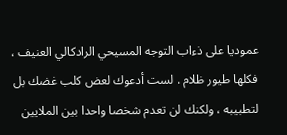عموديا على ذءاب التوجه المسيحي الرادكالي العنيف ، فكلها طيور ظلام . لست أدعوك لعض كلب غضك بل لتطبيبه ، ولكنك لن تعدم شخصا واحدا بين الملايين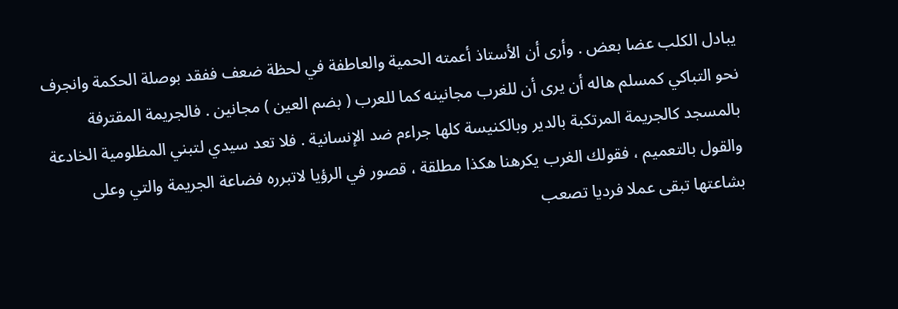يبادل الكلب عضا بعض . وأرى أن الأستاذ أعمته الحمية والعاطفة في لحظة ضعف ففقد بوصلة الحكمة وانجرف نحو التباكي كمسلم هاله أن يرى أن للغرب مجانينه كما للعرب ( بضم العين ) مجانين . فالجريمة المقترفة بالمسجد كالجريمة المرتكبة بالدير وبالكنيسة كلها جراءم ضد الإنسانية . فلا تعد سيدي لتبني المظلومية الخادعة والقول بالتعميم ، فقولك الغرب يكرهنا هكذا مطلقة ، قصور في الرؤيا لاتبرره فضاعة الجريمة والتي وعلى بشاعتها تبقى عملا فرديا تصعب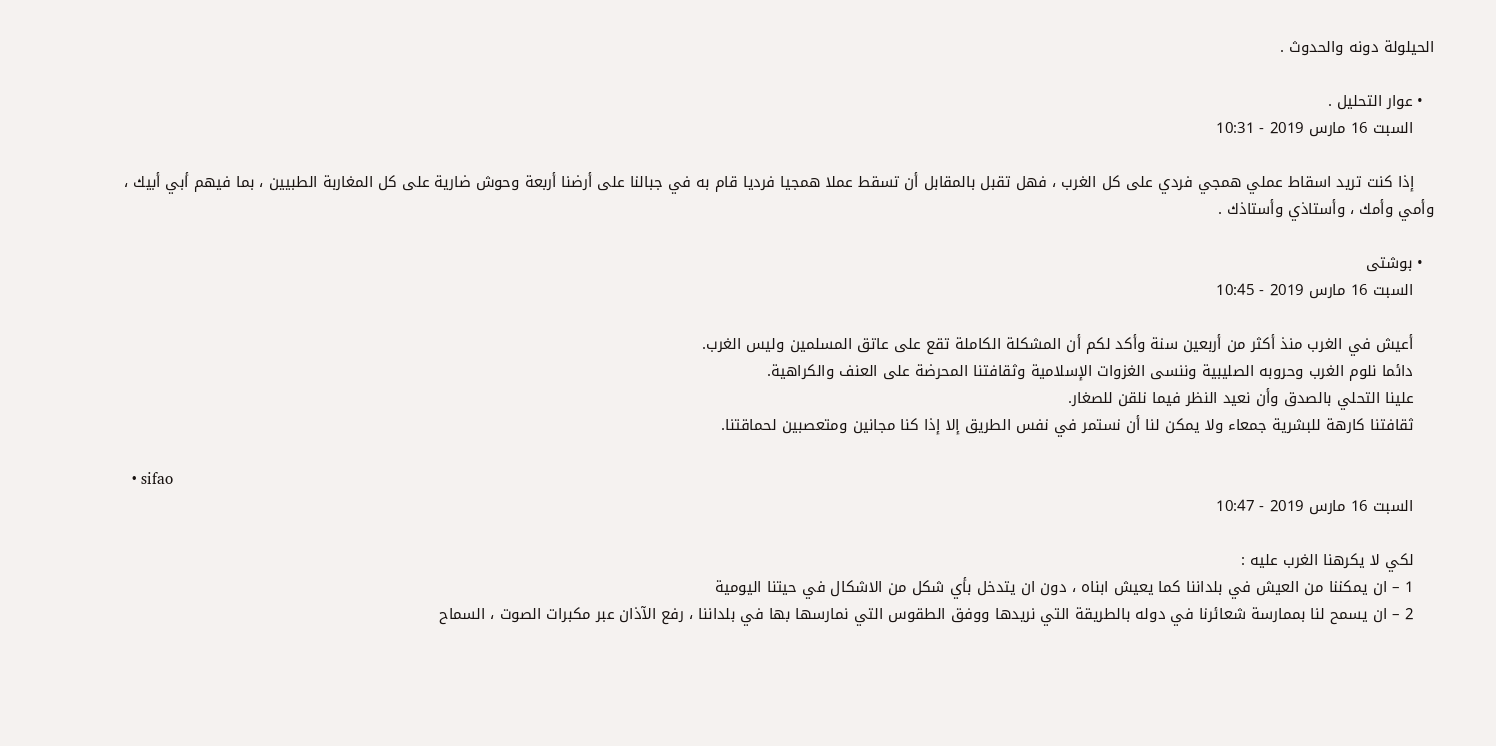الحيلولة دونه والحدوث .

  • عوار التحليل .
    السبت 16 مارس 2019 - 10:31

    إذا كنت تريد اسقاط عملي همجي فردي على كل الغرب ، فهل تقبل بالمقابل أن تسقط عملا همجيا فرديا قام به في جبالنا على أرضنا أربعة وحوش ضارية على كل المغاربة الطبيين ، بما فيهم أبي أبيك ، وأمي وأمك ، وأستاذي وأستاذك .

  • بوشتى
    السبت 16 مارس 2019 - 10:45

    أعيش في الغرب منذ أكثر من أربعين سنة وأكد لكم أن المشكلة الكاملة تقع على عاتق المسلمين وليس الغرب.
    دائما نلوم الغرب وحروبه الصليبية وننسى الغزوات الإسلامية وثقافتنا المحرضة على العنف والكراهية.
    علينا التحلي بالصدق وأن نعيد النظر فيما نلقن للصغار.
    ثقافتنا كارهة للبشرية جمعاء ولا يمكن لنا أن نستمر في نفس الطريق إلا إذا كنا مجانين ومتعصبين لحماقتنا.

  • sifao
    السبت 16 مارس 2019 - 10:47

    لكي لا يكرهنا الغرب عليه :
    1 – ان يمكننا من العيش في بلداننا كما يعيش ابناه ، دون ان يتدخل بأي شكل من الاشكال في حيتنا اليومية
    2 – ان يسمح لنا بممارسة شعائرنا في دوله بالطريقة التي نريدها ووفق الطقوس التي نمارسها بها في بلداننا ، رفع الآذان عبر مكبرات الصوت ، السماح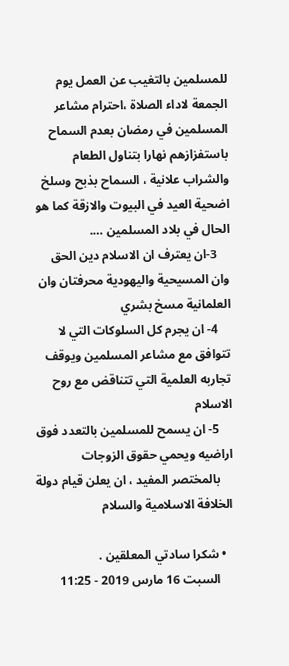للمسلمين بالتغيب عن العمل يوم الجمعة لاداء الصلاة ،احترام مشاعر المسلمين في رمضان بعدم السماح باستفزازهم نهارا بتناول الطعام والشراب علانية ، السماح بذبح وسلخ اضحية العيد في البيوت والازقة كما هو الحال في بلاد المسلمين ….
    3-ان يعترف ان الاسلام دين الحق وان المسيحية واليهودية محرفتان وان العلمانية مسخ بشري
    4- ان يجرم كل السلوكات التي لا تتوافق مع مشاعر المسلمين ويوقف تجاربه العلمية التي تتناقض مع روح الاسلام
    5- ان يسمح للمسلمين بالتعدد فوق اراضيه ويحمي حقوق الزوجات
    بالمختصر المفيد ، ان يعلن قيام دولة الخلافة الاسلامية والسلام

  • شكرا سادتي المعلقين .
    السبت 16 مارس 2019 - 11:25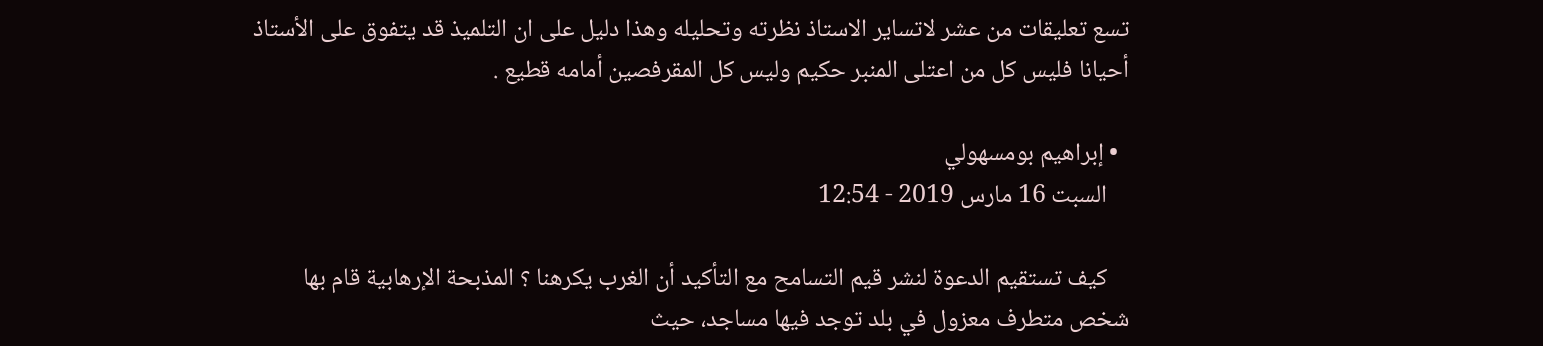تسع تعليقات من عشر لاتساير الاستاذ نظرته وتحليله وهذا دليل على ان التلميذ قد يتفوق على الأستاذ أحيانا فليس كل من اعتلى المنبر حكيم وليس كل المقرفصين أمامه قطيع .

  • إبراهيم بومسهولي
    السبت 16 مارس 2019 - 12:54

    كيف تستقيم الدعوة لنشر قيم التسامح مع التأكيد أن الغرب يكرهنا ؟ المذبحة الإرهابية قام بها شخص متطرف معزول في بلد توجد فيها مساجد، حيث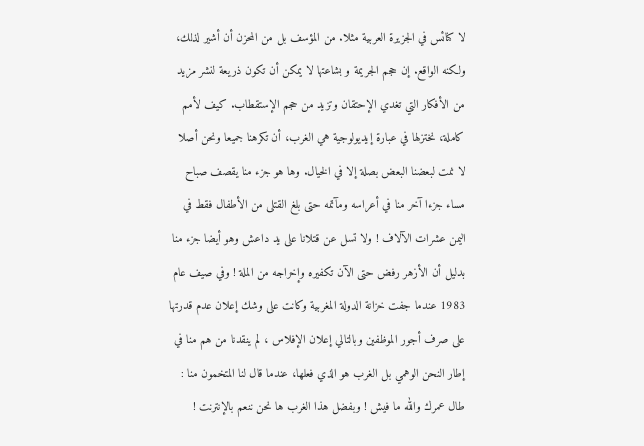لا كنائس في الجزيرة العربية مثلا. من المؤسف بل من المحزن أن أشير لذلك، ولكنه الواقع. إن حجم الجريمة و بشاعتها لا يمكن أن تكون ذريعة لنشر مزيد من الأفكار التي تغدي الإحتقان وتزيد من حجم الإستقطاب. كيف لأمم كاملة، نختزلها في عبارة إيديولوجية هي الغرب، أن تكرهنا جميعا ونحن أصلا لا نمت لبعضنا البعض بصلة إلا في الخيال. وها هو جزء منا يقصف صباح مساء جزءا آخر منا في أعراسه ومآتمه حتى بلغ القتلى من الأطفال فقط في اليمن عشرات الآلاف ! ولا تسل عن قتلانا على يد داعش وهو أيضا جزء منا بدليل أن الأزهر رفض حتى الآن تكفيره وإخراجه من الملة ! وفي صيف عام 1983 عندما جفت خزانة الدولة المغربية وكانت على وشك إعلان عدم قدرتها على صرف أجور الموظفين وبالتالي إعلان الإفلاس ، لم ينقدنا من هم منا في إطار النحن الوهمي بل الغرب هو الذي فعلها، عندما قال لنا المتخمون منا : طال عمرك والله ما فيش ! وبفضل هذا الغرب ها نحن ننعم بالإنترنت !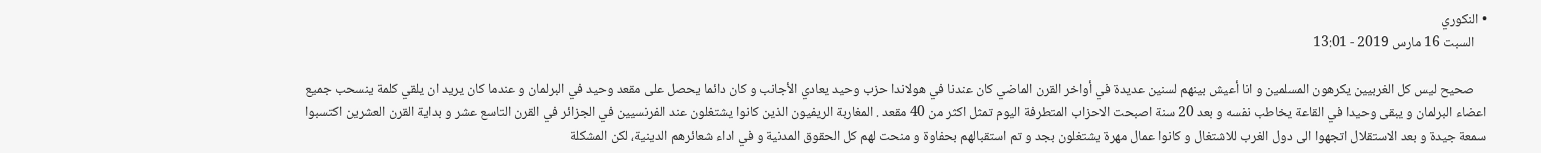• النكوري
    السبت 16 مارس 2019 - 13:01

    صحيح ليس كل الغربيين يكرهون المسلمين و انا أعيش بينهم لسنين عديدة في أواخر القرن الماضي كان عندنا في هولاندا حزب وحيد يعادي الأجانب و كان دائما يحصل على مقعد وحيد في البرلمان و عندما كان يريد ان يلقي كلمة ينسحب جميع اعضاء البرلمان و يبقى وحيدا في القاعة يخاطب نفسه و بعد 20 سنة اصبحت الاحزاب المتطرفة اليوم تمثل اكثر من 40 مقعد . المغاربة الريفيون الذين كانوا يشتغلون عند الفرنسيين في الجزائر في القرن التاسع عشر و بداية القرن العشرين اكتسبوا سمعة جيدة و بعد الاستقلال اتجهوا الى دول الغرب للاشتغال و كانوا عمال مهرة يشتغلون بجد و تم استقبالهم بحفاوة و منحت لهم كل الحقوق المدنية و في اداء شعائرهم الدينية، لكن المشكلة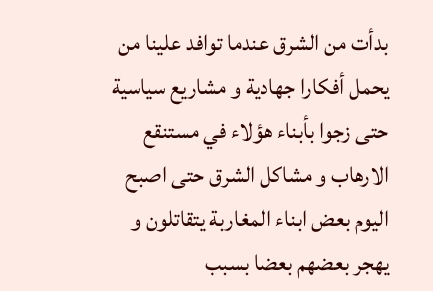بدأت من الشرق عندما توافد علينا من يحمل أفكارا جهادية و مشاريع سياسية حتى زجوا بأبناء هؤلاء في مستنقع الارهاب و مشاكل الشرق حتى اصبح اليوم بعض ابناء المغاربة يتقاتلون و يهجر بعضهم بعضا بسبب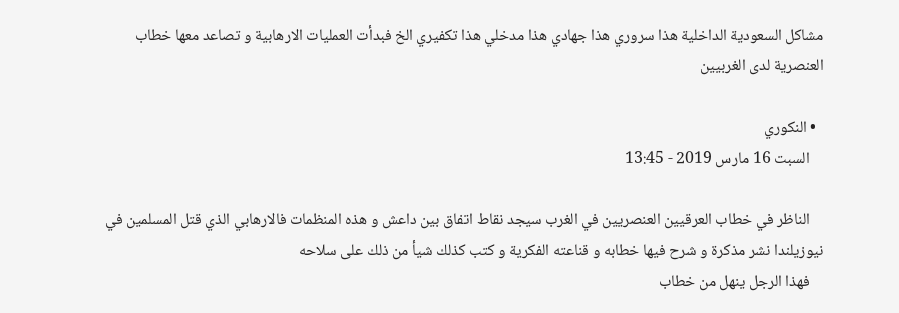مشاكل السعودية الداخلية هذا سروري هذا جهادي هذا مدخلي هذا تكفيري الخ فبدأت العمليات الارهابية و تصاعد معها خطاب العنصرية لدى الغربيين

  • النكوري
    السبت 16 مارس 2019 - 13:45

    الناظر في خطاب العرقيين العنصريين في الغرب سيجد نقاط اتفاق بين داعش و هذه المنظمات فالارهابي الذي قتل المسلمين في نيوزيلندا نشر مذكرة و شرح فيها خطابه و قناعته الفكرية و كتب كذلك شيأ من ذلك على سلاحه
    فهذا الرجل ينهل من خطاب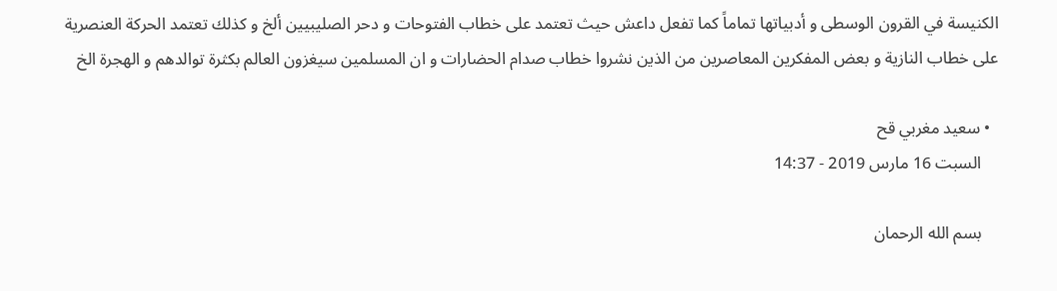الكنيسة في القرون الوسطى و أدبياتها تماماً كما تفعل داعش حيث تعتمد على خطاب الفتوحات و دحر الصليبيين ألخ و كذلك تعتمد الحركة العنصرية على خطاب النازية و بعض المفكرين المعاصرين من الذين نشروا خطاب صدام الحضارات و ان المسلمين سيغزون العالم بكثرة توالدهم و الهجرة الخ

  • سعيد مغربي قح
    السبت 16 مارس 2019 - 14:37

    بسم الله الرحمان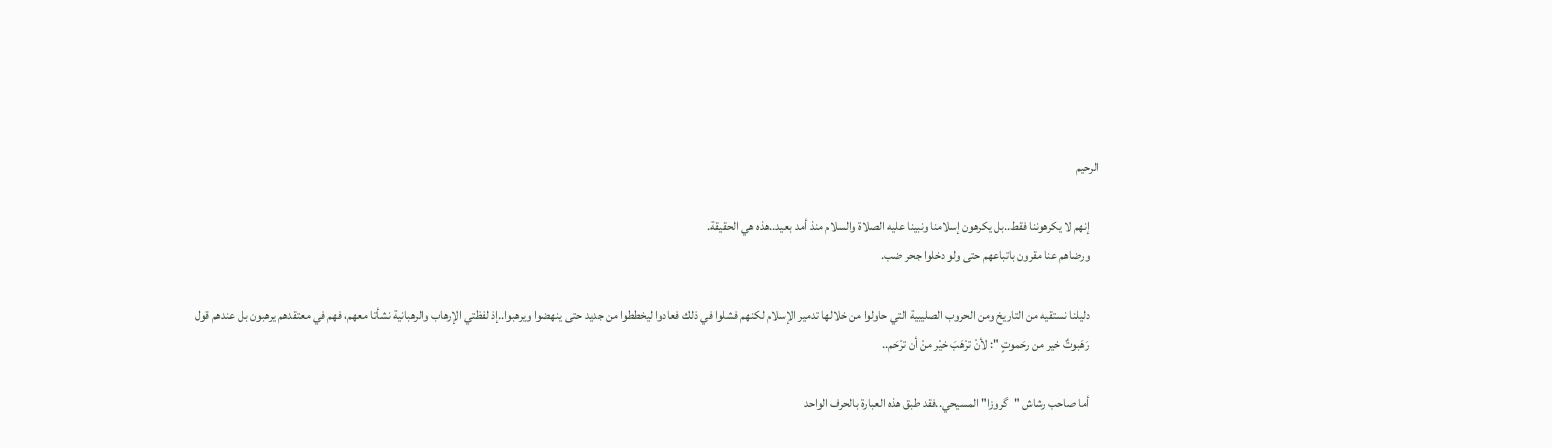الرحيم

    إنهم لا يكرهوننا فقط..بل يكرهون إسلامنا ونبينا عليه الصلاة والسلام منذ أمد بعيد..هذه هي الحقيقة.
    ورضاهم عنا مقرون باتباعهم حتى ولو دخلوا جحر ضب.

    دليلنا نستقيه من التاريخ ومن الحروب الصليبية التي حاولوا من خلالها تدمير الإسلام لكنهم فشلوا في ذلك فعادوا ليخططوا من جديد حتى ينهضوا ويرهبوا..إذ لفظتي الإرهاب والرهبانية نشأتا معهم، فهم في معتقدهم يرهبون بل عندهم قول
    رَهَبوتٌ خير من رحَموتٍ ": لأنْ ترْهَبَ خيْر منْ أن ترْحَم..

    أما صاحب رشاش "گروزا" المسيحي..فقد طبق هذه العبارة بالحرف الواحد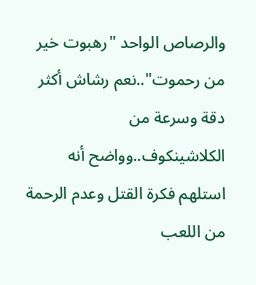والرصاص الواحد "رهبوت خير من رحموت"..نعم رشاش أكثر دقة وسرعة من الكلاشينكوف..وواضح أنه استلهم فكرة القتل وعدم الرحمة من اللعب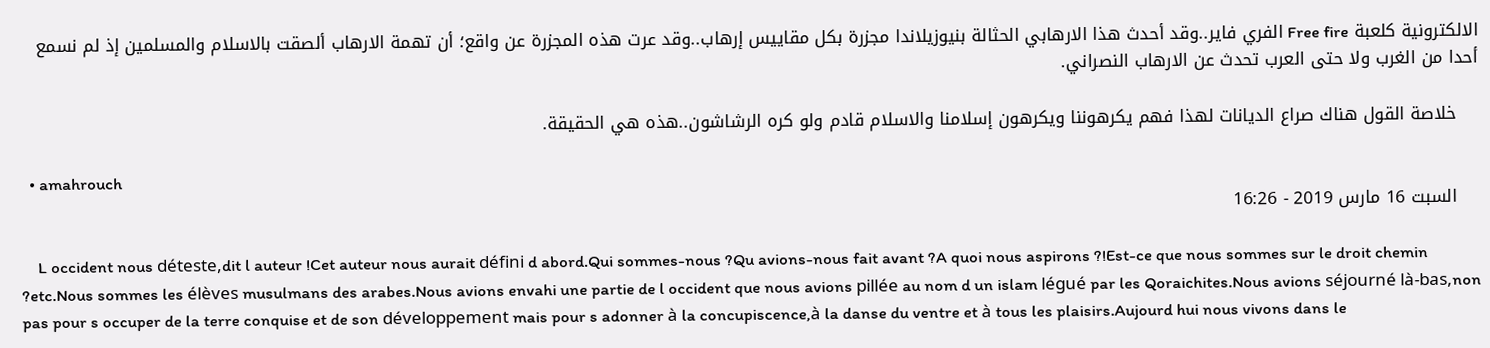الالكترونية كلعبة Free fire الفري فاير..وقد أحدث هذا الارهابي الحثالة بنيوزيلاندا مجزرة بكل مقاييس إرهاب..وقد عرت هذه المجزرة عن واقع؛ أن تهمة الارهاب ألصقت بالاسلام والمسلمين إذ لم نسمع أحدا من الغرب ولا حتى العرب تحدث عن الارهاب النصراني.

    خلاصة القول هناك صراع الديانات لهذا فهم يكرهوننا ويكرهون إسلامنا والاسلام قادم ولو كره الرشاشون..هذه هي الحقيقة.

  • amahrouch
    السبت 16 مارس 2019 - 16:26

    L occident nous déteste,dit l auteur !Cet auteur nous aurait défini d abord.Qui sommes-nous ?Qu avions-nous fait avant ?A quoi nous aspirons ?!Est-ce que nous sommes sur le droit chemin ?etc.Nous sommes les élèves musulmans des arabes.Nous avions envahi une partie de l occident que nous avions pillée au nom d un islam légué par les Qoraichites.Nous avions séjourné là-bas,non pas pour s occuper de la terre conquise et de son développement mais pour s adonner à la concupiscence,à la danse du ventre et à tous les plaisirs.Aujourd hui nous vivons dans le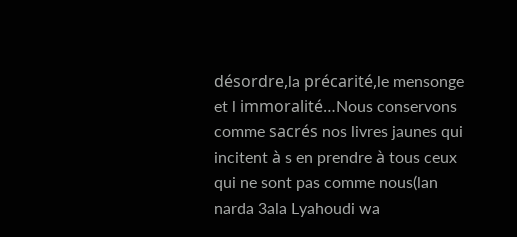désordre,la précarité,le mensonge et l immoralité…Nous conservons comme sacrés nos livres jaunes qui incitent à s en prendre à tous ceux qui ne sont pas comme nous(lan narda 3ala Lyahoudi wa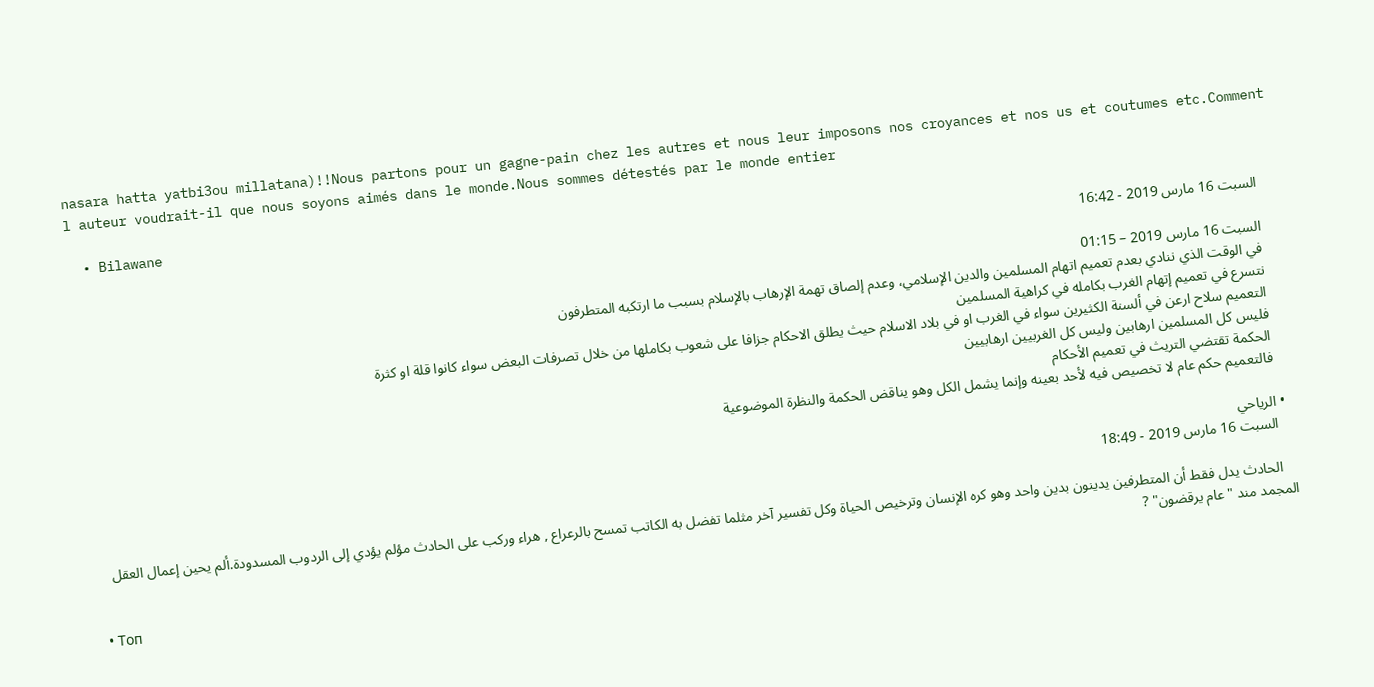nasara hatta yatbi3ou millatana)!!Nous partons pour un gagne-pain chez les autres et nous leur imposons nos croyances et nos us et coutumes etc.Comment l auteur voudrait-il que nous soyons aimés dans le monde.Nous sommes détestés par le monde entier

  • Bilawane
    السبت 16 مارس 2019 - 16:42

    السبت 16 مارس 2019 – 01:15
    في الوقت الذي ننادي بعدم تعميم اتهام المسلمين والدين الإسلامي، وعدم إلصاق تهمة الإرهاب بالإسلام بسبب ما ارتكبه المتطرفون
    نتسرع في تعميم إتهام الغرب بكامله في كراهية المسلمين
    التعميم سلاح ارعن في ألسنة الكثيرين سواء في الغرب او في بلاد الاسلام حيث يطلق الاحكام جزافا على شعوب بكاملها من خلال تصرفات البعض سواء كانوا قلة او كثرة
    فليس كل المسلمين ارهابين وليس كل الغربيين ارهابيين
    الحكمة تقتضي التريث في تعميم الأحكام
    فالتعميم حكم عام لا تخصيص فيه لأحد بعينه وإنما يشمل الكل وهو يناقض الحكمة والنظرة الموضوعية

  • الرياحي
    السبت 16 مارس 2019 - 18:49

    الحادث يدل فقط أن المتطرفين يدينون بدين واحد وهو كره الإنسان وترخيص الحياة وكل تفسير آخر مثلما تفضل به الكاتب تمسح بالرعراع , هراء وركب على الحادث مؤلم يؤدي إلى الردوب المسدودة.ألم يحين إعمال العقل المجمد مند "عام يرقضون" ?

  • Топ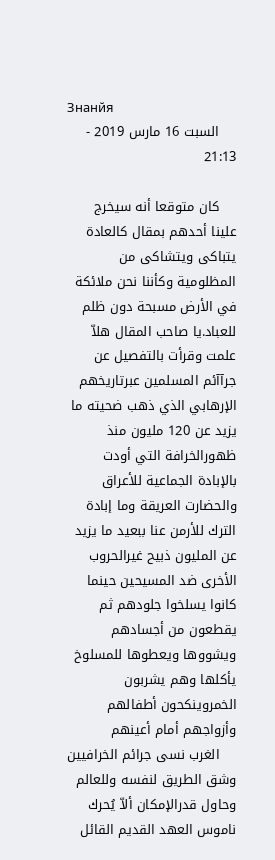Знанйя
    السبت 16 مارس 2019 - 21:13

    كان متوقعا أنه سيخرج علينا أحدهم بمقال كالعادة يتباكى ويتشاكى من المظلومية وكأننا نحن ملائكة في الأرض مسبحة دون ظلم للعباد.يا صاحب المقال هلاّ علمت وقرأت بالتفصيل عن جرآآئم المسلمين عبرتاريخهم الإرهابي الذي ذهب ضحيته ما يزيد عن 120 مليون منذ ظهورالخرافة التي أودت بالإبادة الجماعية للأعراق والحضارت العريقة وما إبادة الترك للأرمن عنا ببعيد ما يزيد عن المليون ذبيح غيرالحروب الأخرى ضد المسيحين حينما كانوا يسلخوا جلودهم ثم يقطعون من أجسادهم ويشووها ويعطوها للمسلوخ يأكلها وهم يشربون الخمروينكحون أطفالهم وأزواجهم أمام أعينهم
    الغرب نسى جرائم الخرافيين وشق الطريق لنفسه وللعالم وحاول قدرالإمكان ألاّ يُحرك ناموس العهد القديم القائل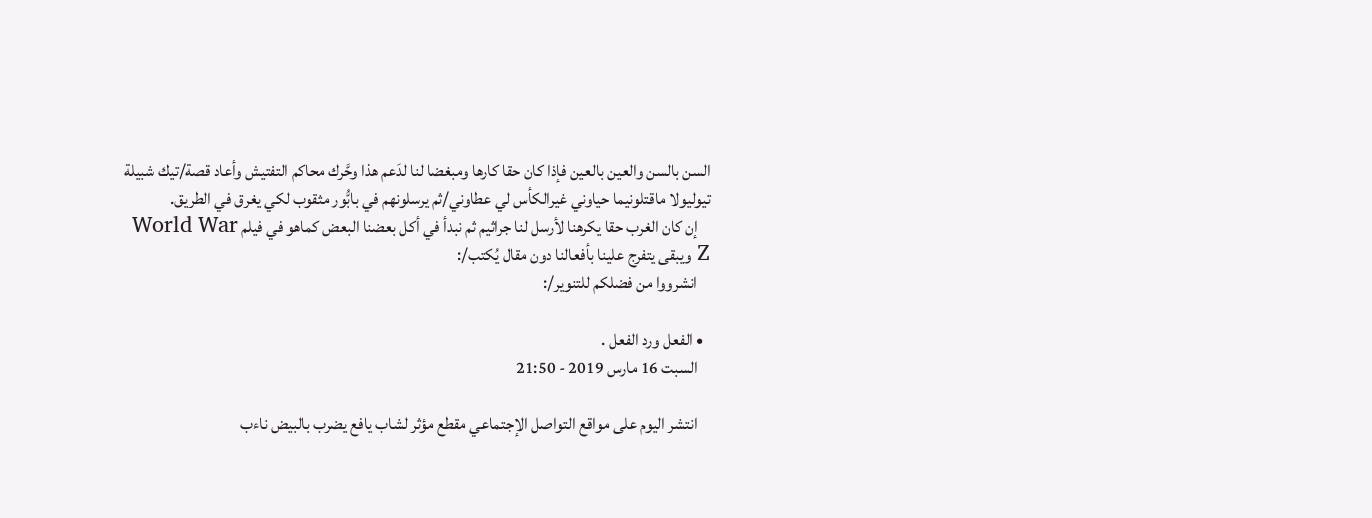السن بالسن والعين بالعين فإذا كان حقا كارها ومبغضا لنا لدَعم هذا وحَّرك محاكم التفتيش وأعاد قصة/تيك شبيلة تيوليولا ماقتلونيما حياوني غيرالكأس لي عطاوني/ثم يرسلونهم في بابُّور مثقوب لكي يغرق في الطريق.
    إن كان الغرب حقا يكرهنا لأرسل لنا جراثيم ثم نبدأ في أكل بعضنا البعض كماهو في فيلم World War Z ويبقى يتفرج علينا بأفعالنا دون مقال يُكتب/:
    انشرووا من فضلكم للتنوير/:

  • الفعل ورد الفعل .
    السبت 16 مارس 2019 - 21:50

    انتشر اليوم على مواقع التواصل الإجتماعي مقطع مؤثر لشاب يافع يضرب بالبيض ناءب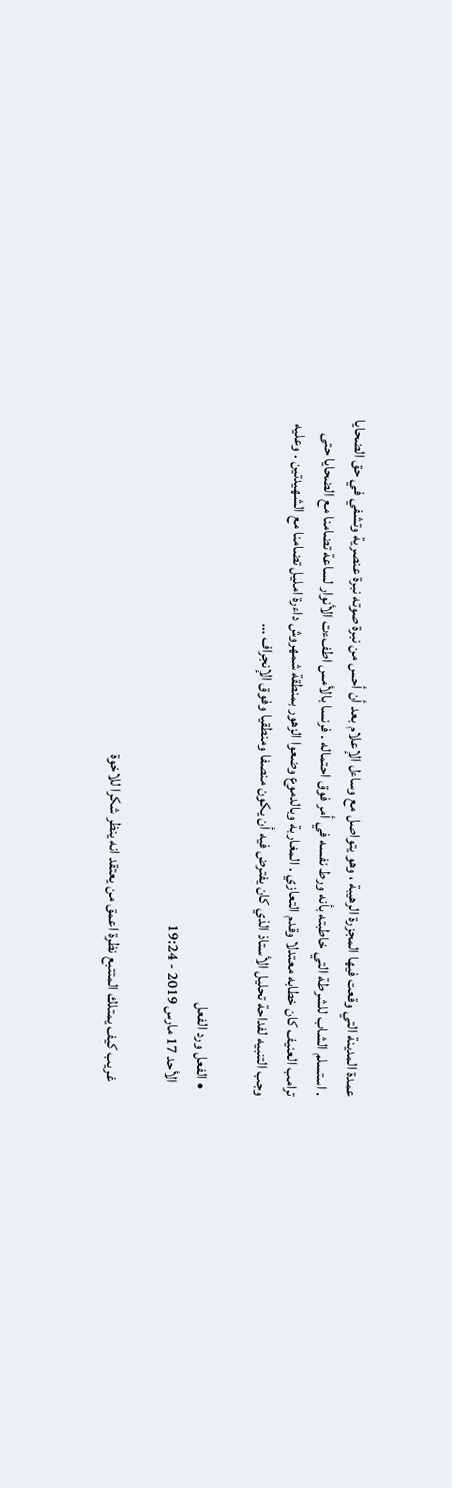عمدة المدينة التي وقعت فيها المجزرة الرهيبة ، وهو يتواصل مع وساءل الإعلام بعد أن أحس من نبرة صوته نبرة عنصرية وتشفي في حق الضحايا . استسلم الشاب للشرطة التي خاطبته بأنه ورط نفسه في أمر فوق احتماله . فرنسا بالأمس اطفءت الأنوار لساعة تضامنا مع الضحايا حتى ترامب العنيف كان خطابه معتدلا وقدم التعازي . المغاربة وبالدموع وضعوا الزهور بمنطقة شمهروش داءرة امليل تضامنا مع الشهيدتين . وعليه وجب التنبيه لفداحة تحليل الأستاذ الذي كان يفترض فيه أن يكون منصفا ومنطقيا وفوق الإنجراف …

  • الفعل ورد الفعل
    الأحد 17 مارس 2019 - 19:24

    غريب كيف يمتلك المتتبع نظرة اعمق من يعتقد انه ينظر شكرا للاخوة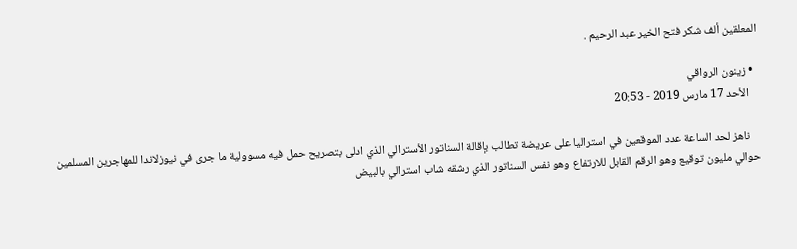المعلقين ألف شكر فتح الخير عبد الرحيم .

  • زينون الرواقي
    الأحد 17 مارس 2019 - 20:53

    ناهز لحد الساعة عدد الموقعين في استراليا على عريضة تطالب بإقالة السناتور الأسترالي الذي ادلى بتصريح حمل فيه مسوولية ما جرى في نيوزلاندا للمهاجرين المسلمين حوالي مليون توقيع وهو الرقم القابل للارتفاع وهو نفس السناتور الذي رشقه شاب استرالي بالبيض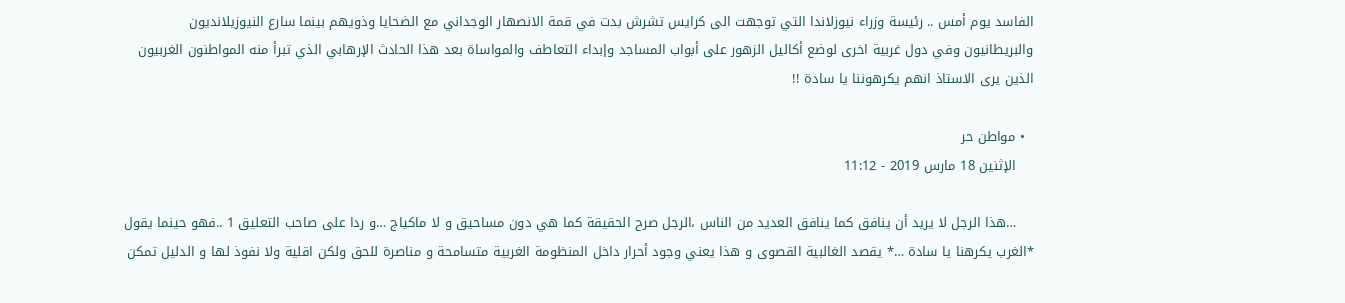الفاسد يوم أمس .. رئيسة وزراء نيوزلاندا التي توجهت الى كرايس تشرش بدت في قمة الانصهار الوجداني مع الضحايا وذويهم بينما سارع النيوزيلانديون والبريطانيون وفي دول غربية اخرى لوضع أكاليل الزهور على أبواب المساجد وإبداء التعاطف والمواساة بعد هذا الحادث الإرهابي الذي تبرأ منه المواطنون الغربيون الذين يرى الاستاذ انهم يكرهوننا يا سادة !!

  • مواطن حر
    الإثنين 18 مارس 2019 - 11:12

    …هذا الرجل لا يريد أن ينافق كما ينافق العديد من الناس ،الرجل صرح الحقيقة كما هي دون مساحيق و لا ماكياج …و ردا على صاحب التعليق 1 ..فهو حينما يقول *الغرب يكرهنا يا سادة …* يقصد الغالبية القصوى و هذا يعني وجود أحرار داخل المنظومة الغربية متسامحة و مناصرة للحق ولكن اقلية ولا نفوذ لها و الدليل تمكن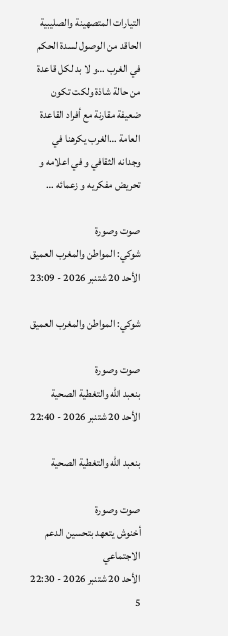التيارات المتصهينة والصليبية الحاقد من الوصول لسدة الحكم في الغرب …و لا بد لكل قاعدة من حالة شاذة ولكت تكون ضعيفة مقارنة مع أفراد القاعدة العامة …الغرب يكرهنا في وجدانه الثقافي و في اعلامه و تحريض مفكريه و زعمائه …

صوت وصورة
شوكي: المواطن والمغرب العميق
الأحد 20 شتنبر 2026 - 23:09

شوكي: المواطن والمغرب العميق

صوت وصورة
بنعبد الله والتغطية الصحية
الأحد 20 شتنبر 2026 - 22:40

بنعبد الله والتغطية الصحية

صوت وصورة
أخنوش يتعهد بتحسين الدعم الاجتماعي
الأحد 20 شتنبر 2026 - 22:30 5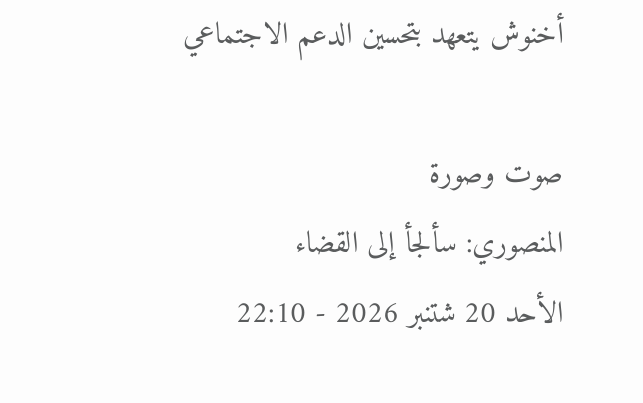أخنوش يتعهد بتحسين الدعم الاجتماعي

صوت وصورة
المنصوري: سألجأ إلى القضاء
الأحد 20 شتنبر 2026 - 22:10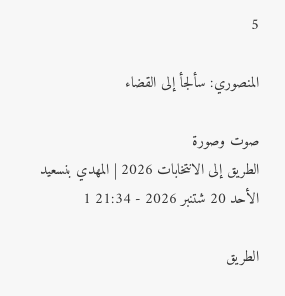5

المنصوري: سألجأ إلى القضاء

صوت وصورة
الطريق إلى الانتخابات 2026 | المهدي بنسعيد
الأحد 20 شتنبر 2026 - 21:34 1

الطريق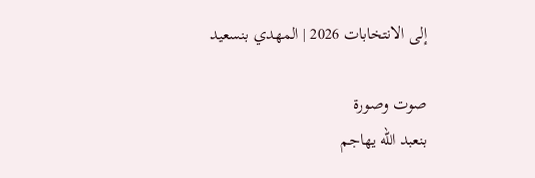إلى الانتخابات 2026 | المهدي بنسعيد

صوت وصورة
بنعبد الله يهاجم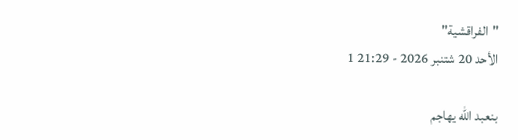"الفراقشية"
الأحد 20 شتنبر 2026 - 21:29 1

بنعبد الله يهاجم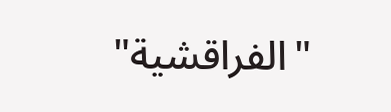"الفراقشية"